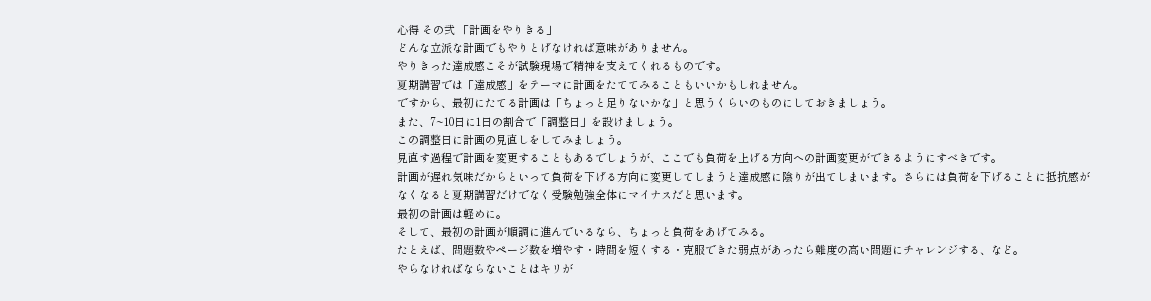心得 その弐 「計画をやりきる」
どんな立派な計画でもやりとげなければ意味がありません。
やりきった達成感こそが試験現場で精神を支えてくれるものです。
夏期講習では「達成感」をテーマに計画をたててみることもいいかもしれません。
ですから、最初にたてる計画は「ちょっと足りないかな」と思うくらいのものにしておきましょう。
また、7~10日に1日の割合で「調整日」を設けましょう。
この調整日に計画の見直しをしてみましょう。
見直す過程で計画を変更することもあるでしょうが、ここでも負荷を上げる方向への計画変更ができるようにすべきです。
計画が遅れ気味だからといって負荷を下げる方向に変更してしまうと達成感に陰りが出てしまいます。さらには負荷を下げることに抵抗感がなくなると夏期講習だけでなく受験勉強全体にマイナスだと思います。
最初の計画は軽めに。
そして、最初の計画が順調に進んでいるなら、ちょっと負荷をあげてみる。
たとえば、問題数やページ数を増やす・時間を短くする・克服できた弱点があったら難度の高い問題にチャレンジする、など。
やらなければならないことはキリが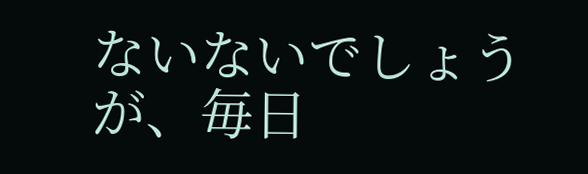ないないでしょうが、毎日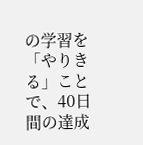の学習を「やりきる」ことで、40日間の達成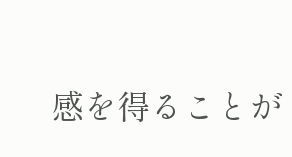感を得ることが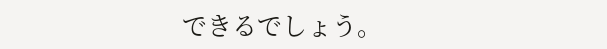できるでしょう。